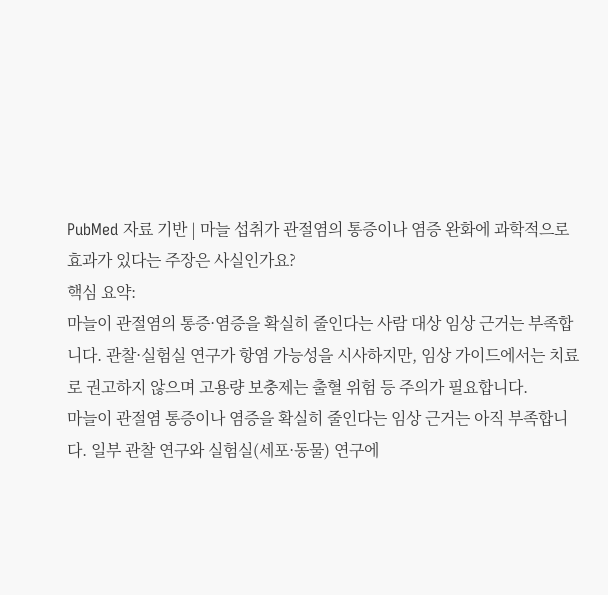PubMed 자료 기반 | 마늘 섭취가 관절염의 통증이나 염증 완화에 과학적으로 효과가 있다는 주장은 사실인가요?
핵심 요약:
마늘이 관절염의 통증·염증을 확실히 줄인다는 사람 대상 임상 근거는 부족합니다. 관찰·실험실 연구가 항염 가능성을 시사하지만, 임상 가이드에서는 치료로 권고하지 않으며 고용량 보충제는 출혈 위험 등 주의가 필요합니다.
마늘이 관절염 통증이나 염증을 확실히 줄인다는 임상 근거는 아직 부족합니다. 일부 관찰 연구와 실험실(세포·동물) 연구에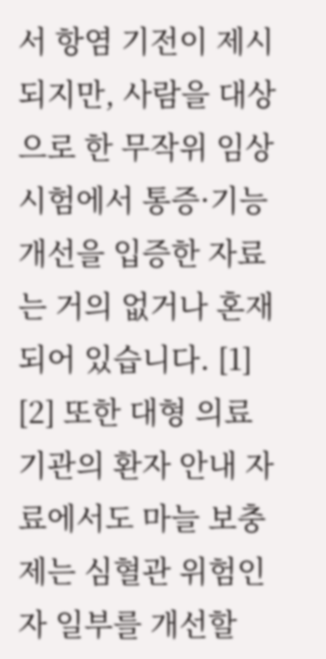서 항염 기전이 제시되지만, 사람을 대상으로 한 무작위 임상시험에서 통증·기능 개선을 입증한 자료는 거의 없거나 혼재되어 있습니다. [1] [2] 또한 대형 의료기관의 환자 안내 자료에서도 마늘 보충제는 심혈관 위험인자 일부를 개선할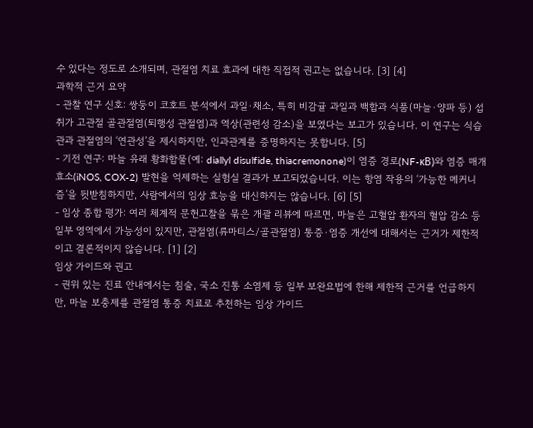수 있다는 정도로 소개되며, 관절염 치료 효과에 대한 직접적 권고는 없습니다. [3] [4]
과학적 근거 요약
- 관찰 연구 신호: 쌍둥이 코호트 분석에서 과일·채소, 특히 비감귤 과일과 백합과 식품(마늘·양파 등) 섭취가 고관절 골관절염(퇴행성 관절염)과 역상(관련성 감소)을 보였다는 보고가 있습니다. 이 연구는 식습관과 관절염의 ‘연관성’을 제시하지만, 인과관계를 증명하지는 못합니다. [5]
- 기전 연구: 마늘 유래 황화합물(예: diallyl disulfide, thiacremonone)이 염증 경로(NF-κB)와 염증 매개 효소(iNOS, COX-2) 발현을 억제하는 실험실 결과가 보고되었습니다. 이는 항염 작용의 ‘가능한 메커니즘’을 뒷받침하지만, 사람에서의 임상 효능을 대신하지는 않습니다. [6] [5]
- 임상 종합 평가: 여러 체계적 문헌고찰을 묶은 개괄 리뷰에 따르면, 마늘은 고혈압 환자의 혈압 감소 등 일부 영역에서 가능성이 있지만, 관절염(류마티스/골관절염) 통증·염증 개선에 대해서는 근거가 제한적이고 결론적이지 않습니다. [1] [2]
임상 가이드와 권고
- 권위 있는 진료 안내에서는 침술, 국소 진통 소염제 등 일부 보완요법에 한해 제한적 근거를 언급하지만, 마늘 보충제를 관절염 통증 치료로 추천하는 임상 가이드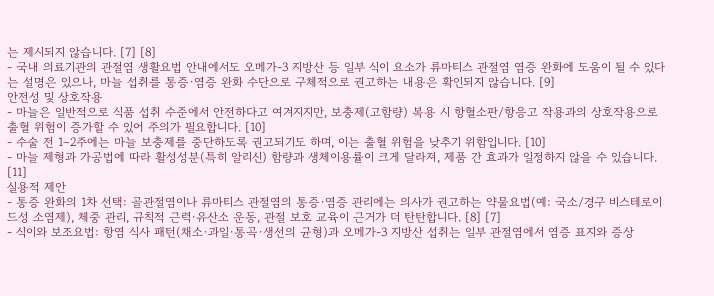는 제시되지 않습니다. [7] [8]
- 국내 의료기관의 관절염 생활요법 안내에서도 오메가-3 지방산 등 일부 식이 요소가 류마티스 관절염 염증 완화에 도움이 될 수 있다는 설명은 있으나, 마늘 섭취를 통증·염증 완화 수단으로 구체적으로 권고하는 내용은 확인되지 않습니다. [9]
안전성 및 상호작용
- 마늘은 일반적으로 식품 섭취 수준에서 안전하다고 여겨지지만, 보충제(고함량) 복용 시 항혈소판/항응고 작용과의 상호작용으로 출혈 위험이 증가할 수 있어 주의가 필요합니다. [10]
- 수술 전 1–2주에는 마늘 보충제를 중단하도록 권고되기도 하며, 이는 출혈 위험을 낮추기 위함입니다. [10]
- 마늘 제형과 가공법에 따라 활성성분(특히 알리신) 함량과 생체이용률이 크게 달라져, 제품 간 효과가 일정하지 않을 수 있습니다. [11]
실용적 제안
- 통증 완화의 1차 선택: 골관절염이나 류마티스 관절염의 통증·염증 관리에는 의사가 권고하는 약물요법(예: 국소/경구 비스테로이드성 소염제), 체중 관리, 규칙적 근력·유산소 운동, 관절 보호 교육이 근거가 더 탄탄합니다. [8] [7]
- 식이와 보조요법: 항염 식사 패턴(채소·과일·통곡·생선의 균형)과 오메가-3 지방산 섭취는 일부 관절염에서 염증 표지와 증상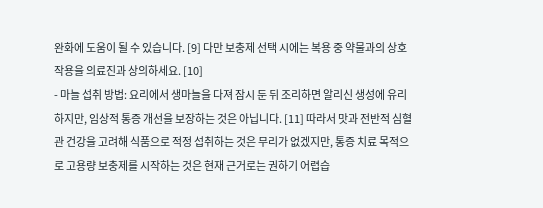완화에 도움이 될 수 있습니다. [9] 다만 보충제 선택 시에는 복용 중 약물과의 상호작용을 의료진과 상의하세요. [10]
- 마늘 섭취 방법: 요리에서 생마늘을 다져 잠시 둔 뒤 조리하면 알리신 생성에 유리하지만, 임상적 통증 개선을 보장하는 것은 아닙니다. [11] 따라서 맛과 전반적 심혈관 건강을 고려해 식품으로 적정 섭취하는 것은 무리가 없겠지만, 통증 치료 목적으로 고용량 보충제를 시작하는 것은 현재 근거로는 권하기 어렵습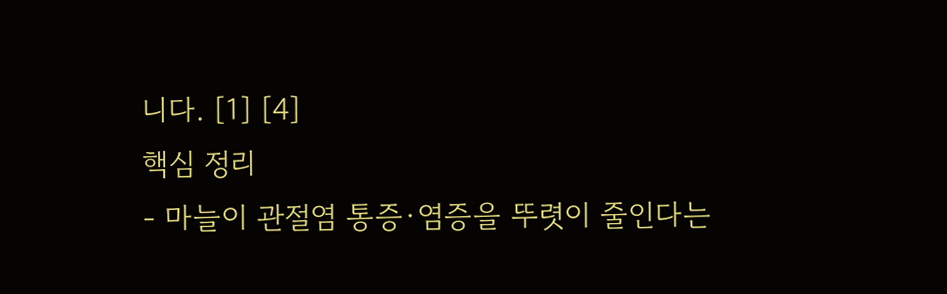니다. [1] [4]
핵심 정리
- 마늘이 관절염 통증·염증을 뚜렷이 줄인다는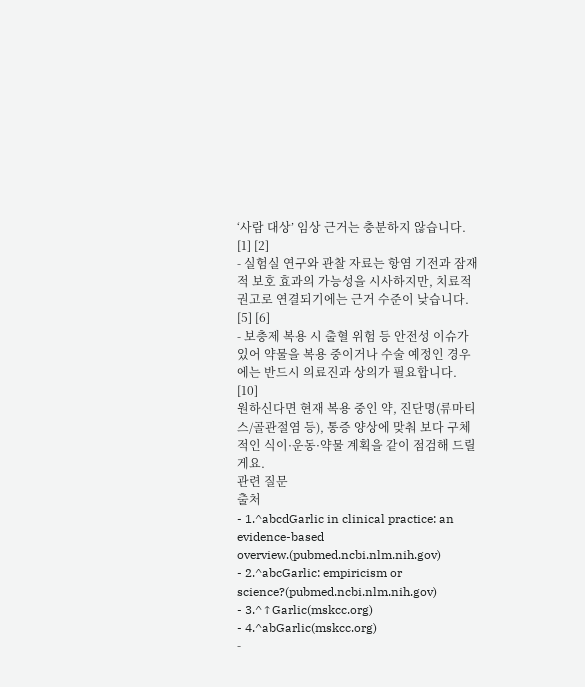‘사람 대상’ 임상 근거는 충분하지 않습니다. [1] [2]
- 실험실 연구와 관찰 자료는 항염 기전과 잠재적 보호 효과의 가능성을 시사하지만, 치료적 권고로 연결되기에는 근거 수준이 낮습니다. [5] [6]
- 보충제 복용 시 출혈 위험 등 안전성 이슈가 있어 약물을 복용 중이거나 수술 예정인 경우에는 반드시 의료진과 상의가 필요합니다. [10]
원하신다면 현재 복용 중인 약, 진단명(류마티스/골관절염 등), 통증 양상에 맞춰 보다 구체적인 식이·운동·약물 계획을 같이 점검해 드릴게요.
관련 질문
출처
- 1.^abcdGarlic in clinical practice: an evidence-based overview.(pubmed.ncbi.nlm.nih.gov)
- 2.^abcGarlic: empiricism or science?(pubmed.ncbi.nlm.nih.gov)
- 3.^↑Garlic(mskcc.org)
- 4.^abGarlic(mskcc.org)
-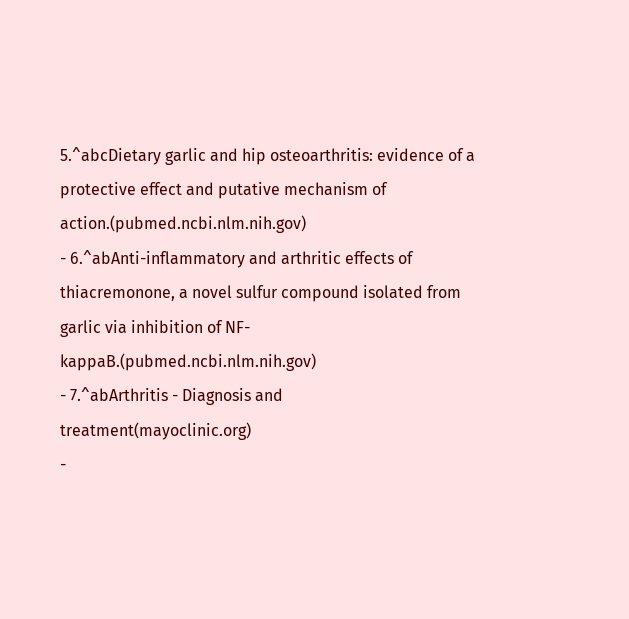5.^abcDietary garlic and hip osteoarthritis: evidence of a protective effect and putative mechanism of action.(pubmed.ncbi.nlm.nih.gov)
- 6.^abAnti-inflammatory and arthritic effects of thiacremonone, a novel sulfur compound isolated from garlic via inhibition of NF-kappaB.(pubmed.ncbi.nlm.nih.gov)
- 7.^abArthritis - Diagnosis and treatment(mayoclinic.org)
-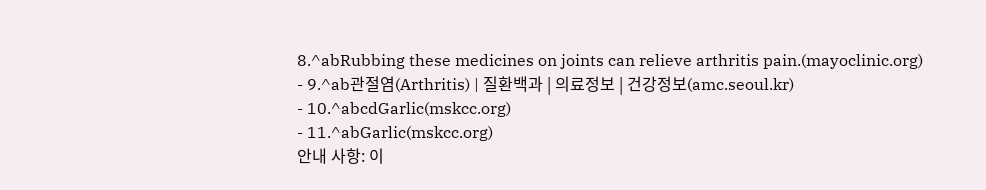8.^abRubbing these medicines on joints can relieve arthritis pain.(mayoclinic.org)
- 9.^ab관절염(Arthritis) | 질환백과 | 의료정보 | 건강정보(amc.seoul.kr)
- 10.^abcdGarlic(mskcc.org)
- 11.^abGarlic(mskcc.org)
안내 사항: 이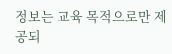정보는 교육 목적으로만 제공되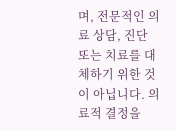며, 전문적인 의료 상담, 진단 또는 치료를 대체하기 위한 것이 아닙니다. 의료적 결정을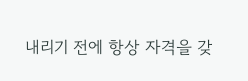내리기 전에 항상 자격을 갖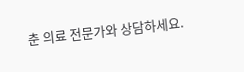춘 의료 전문가와 상담하세요.